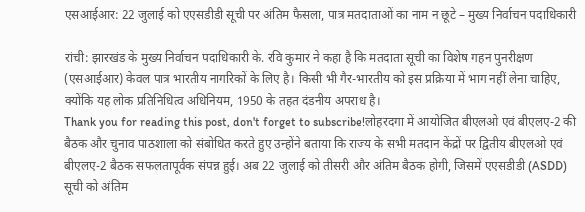एसआईआर: 22 जुलाई को एएसडीडी सूची पर अंतिम फैसला, पात्र मतदाताओं का नाम न छूटे – मुख्य निर्वाचन पदाधिकारी

रांची: झारखंड के मुख्य निर्वाचन पदाधिकारी के. रवि कुमार ने कहा है कि मतदाता सूची का विशेष गहन पुनरीक्षण (एसआईआर) केवल पात्र भारतीय नागरिकों के लिए है। किसी भी गैर-भारतीय को इस प्रक्रिया में भाग नहीं लेना चाहिए, क्योंकि यह लोक प्रतिनिधित्व अधिनियम, 1950 के तहत दंडनीय अपराध है।
Thank you for reading this post, don't forget to subscribe!लोहरदगा में आयोजित बीएलओ एवं बीएलए-2 की बैठक और चुनाव पाठशाला को संबोधित करते हुए उन्होंने बताया कि राज्य के सभी मतदान केंद्रों पर द्वितीय बीएलओ एवं बीएलए-2 बैठक सफलतापूर्वक संपन्न हुई। अब 22 जुलाई को तीसरी और अंतिम बैठक होगी, जिसमें एएसडीडी (ASDD) सूची को अंतिम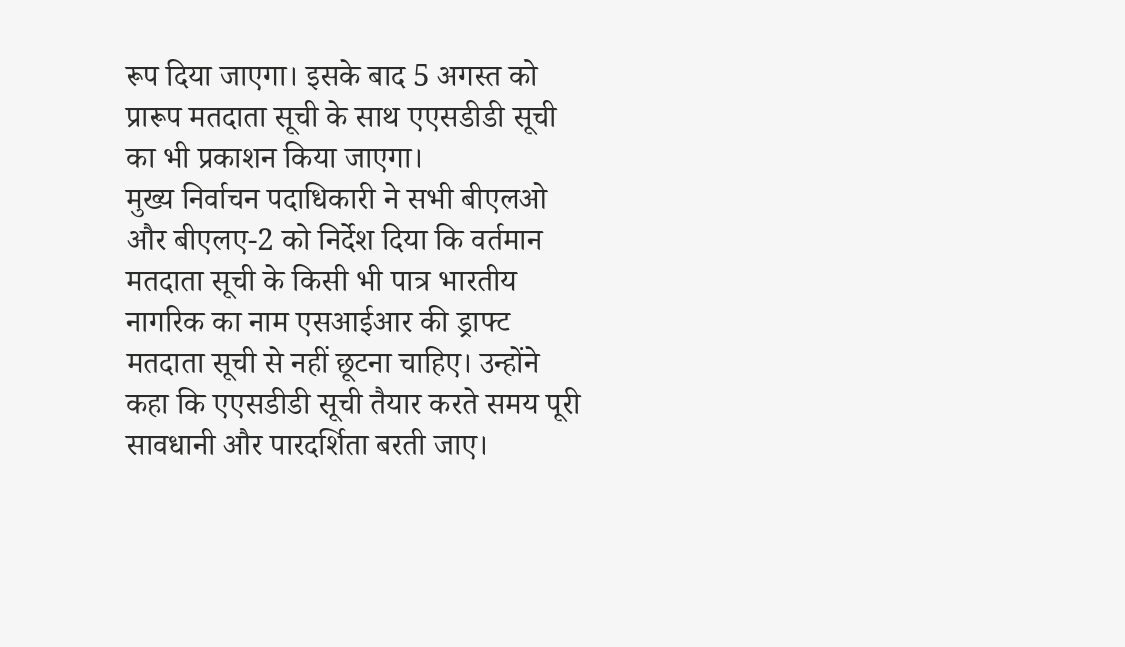रूप दिया जाएगा। इसके बाद 5 अगस्त को प्रारूप मतदाता सूची के साथ एएसडीडी सूची का भी प्रकाशन किया जाएगा।
मुख्य निर्वाचन पदाधिकारी ने सभी बीएलओ और बीएलए-2 को निर्देश दिया कि वर्तमान मतदाता सूची के किसी भी पात्र भारतीय नागरिक का नाम एसआईआर की ड्राफ्ट मतदाता सूची से नहीं छूटना चाहिए। उन्होंने कहा कि एएसडीडी सूची तैयार करते समय पूरी सावधानी और पारदर्शिता बरती जाए।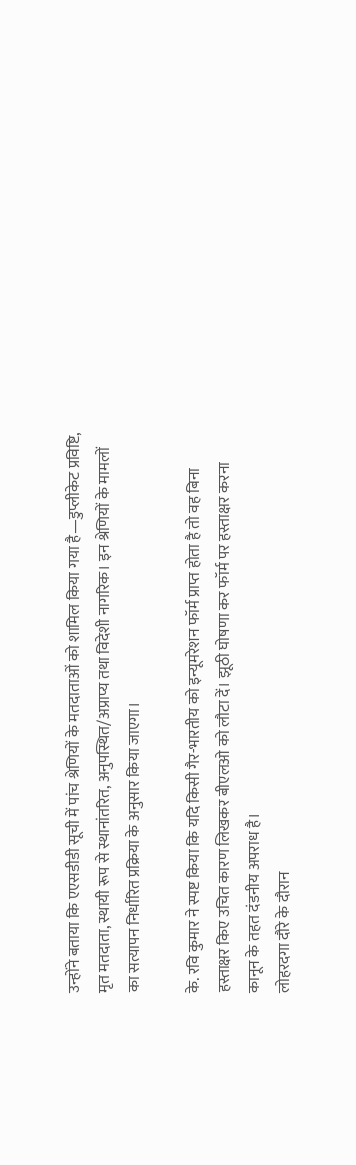उन्होंने बताया कि एएसडीडी सूची में पांच श्रेणियों के मतदाताओं को शामिल किया गया है—डुप्लीकेट प्रविष्टि, मृत मतदाता, स्थायी रूप से स्थानांतरित, अनुपस्थित/अप्राप्य तथा विदेशी नागरिक। इन श्रेणियों के मामलों का सत्यापन निर्धारित प्रक्रिया के अनुसार किया जाएगा।

के. रवि कुमार ने स्पष्ट किया कि यदि किसी गैर-भारतीय को इन्यूमरेशन फॉर्म प्राप्त होता है तो वह बिना हस्ताक्षर किए उचित कारण लिखकर बीएलओ को लौटा दें। झूठी घोषणा कर फॉर्म पर हस्ताक्षर करना कानून के तहत दंडनीय अपराध है।
लोहरदगा दौरे के दौरान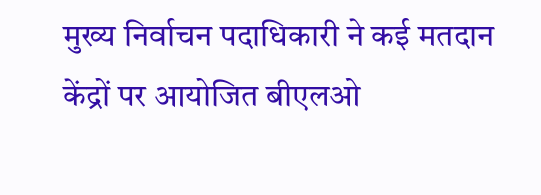मुख्य निर्वाचन पदाधिकारी ने कई मतदान केंद्रों पर आयोजित बीएलओ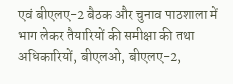एवं बीएलए-2 बैठक और चुनाव पाठशाला में भाग लेकर तैयारियों की समीक्षा की तथा अधिकारियों, बीएलओ, बीएलए-2,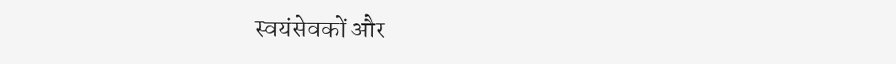स्वयंसेवकों और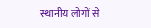स्थानीय लोगों से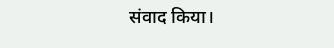संवाद किया।